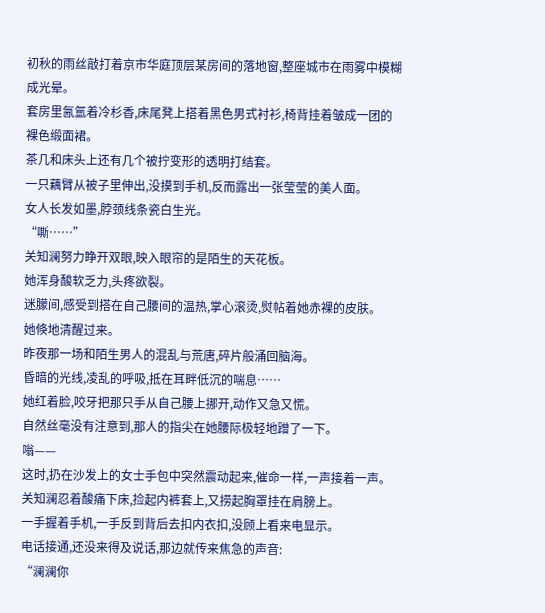初秋的雨丝敲打着京市华庭顶层某房间的落地窗,整座城市在雨雾中模糊成光晕。
套房里氤氲着冷杉香,床尾凳上搭着黑色男式衬衫,椅背挂着皱成一团的裸色缎面裙。
茶几和床头上还有几个被拧变形的透明打结套。
一只藕臂从被子里伸出,没摸到手机,反而露出一张莹莹的美人面。
女人长发如墨,脖颈线条瓷白生光。
“嘶……”
关知澜努力睁开双眼,映入眼帘的是陌生的天花板。
她浑身酸软乏力,头疼欲裂。
迷朦间,感受到搭在自己腰间的温热,掌心滚烫,熨帖着她赤裸的皮肤。
她倏地清醒过来。
昨夜那一场和陌生男人的混乱与荒唐,碎片般涌回脑海。
昏暗的光线,凌乱的呼吸,抵在耳畔低沉的喘息……
她红着脸,咬牙把那只手从自己腰上挪开,动作又急又慌。
自然丝毫没有注意到,那人的指尖在她腰际极轻地蹭了一下。
嗡——
这时,扔在沙发上的女士手包中突然震动起来,催命一样,一声接着一声。
关知澜忍着酸痛下床,捡起内裤套上,又捞起胸罩挂在肩膀上。
一手握着手机,一手反到背后去扣内衣扣,没顾上看来电显示。
电话接通,还没来得及说话,那边就传来焦急的声音:
“澜澜你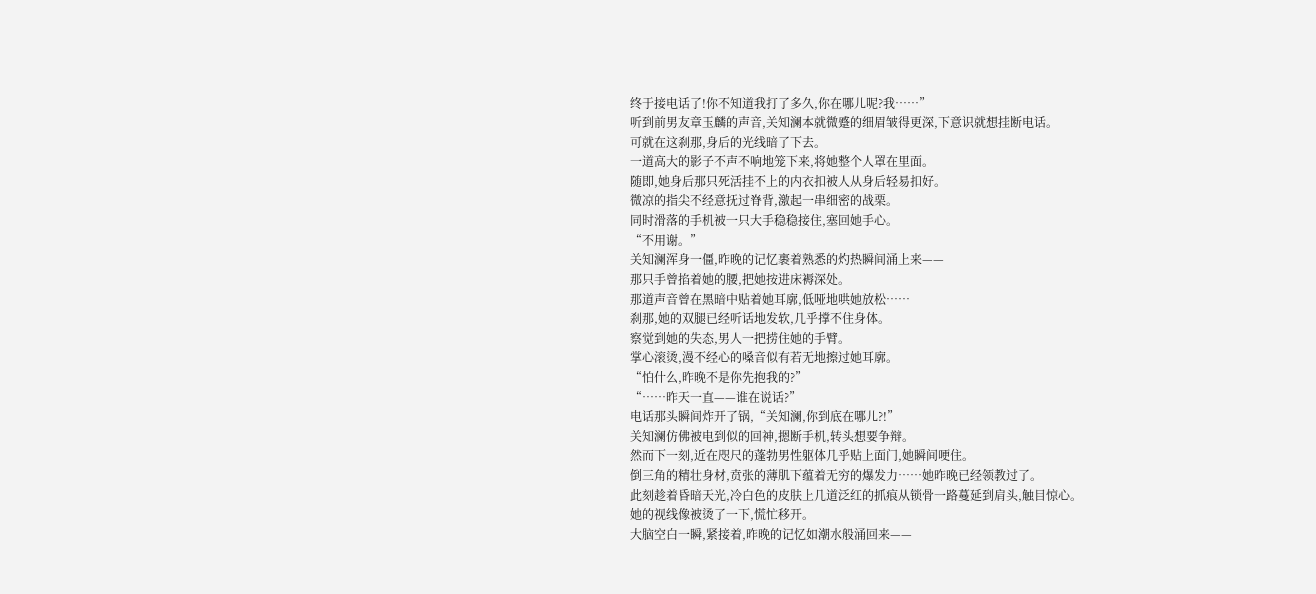终于接电话了!你不知道我打了多久,你在哪儿呢?我……”
听到前男友章玉麟的声音,关知澜本就微蹙的细眉皱得更深,下意识就想挂断电话。
可就在这刹那,身后的光线暗了下去。
一道高大的影子不声不响地笼下来,将她整个人罩在里面。
随即,她身后那只死活挂不上的内衣扣被人从身后轻易扣好。
微凉的指尖不经意抚过脊背,激起一串细密的战栗。
同时滑落的手机被一只大手稳稳接住,塞回她手心。
“不用谢。”
关知澜浑身一僵,昨晚的记忆裹着熟悉的灼热瞬间涌上来——
那只手曾掐着她的腰,把她按进床褥深处。
那道声音曾在黑暗中贴着她耳廓,低哑地哄她放松……
刹那,她的双腿已经听话地发软,几乎撑不住身体。
察觉到她的失态,男人一把捞住她的手臂。
掌心滚烫,漫不经心的嗓音似有若无地擦过她耳廓。
“怕什么,昨晚不是你先抱我的?”
“……昨天一直——谁在说话?”
电话那头瞬间炸开了锅,“关知澜,你到底在哪儿?!”
关知澜仿佛被电到似的回神,摁断手机,转头想要争辩。
然而下一刻,近在咫尺的蓬勃男性躯体几乎贴上面门,她瞬间哽住。
倒三角的精壮身材,贲张的薄肌下蕴着无穷的爆发力……她昨晚已经领教过了。
此刻趁着昏暗天光,冷白色的皮肤上几道泛红的抓痕从锁骨一路蔓延到肩头,触目惊心。
她的视线像被烫了一下,慌忙移开。
大脑空白一瞬,紧接着,昨晚的记忆如潮水般涌回来——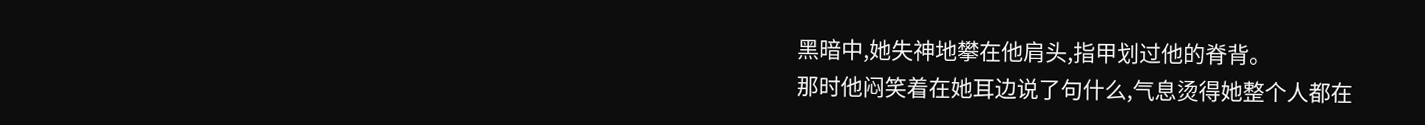黑暗中,她失神地攀在他肩头,指甲划过他的脊背。
那时他闷笑着在她耳边说了句什么,气息烫得她整个人都在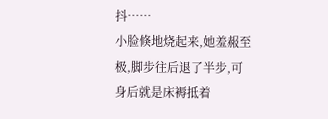抖……
小脸倏地烧起来,她羞赧至极,脚步往后退了半步,可身后就是床褥抵着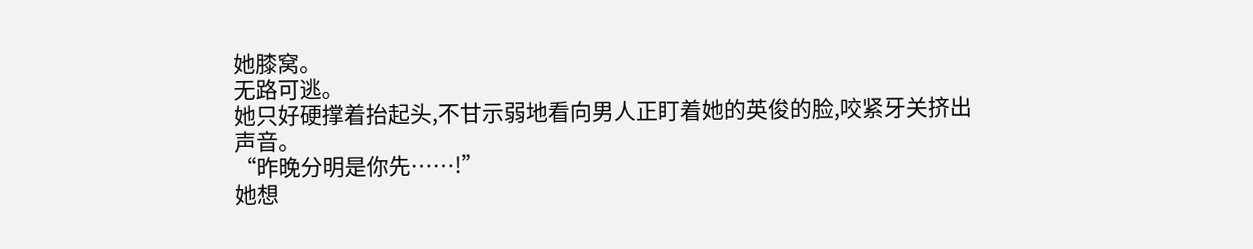她膝窝。
无路可逃。
她只好硬撑着抬起头,不甘示弱地看向男人正盯着她的英俊的脸,咬紧牙关挤出声音。
“昨晚分明是你先……!”
她想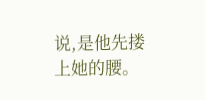说,是他先搂上她的腰。